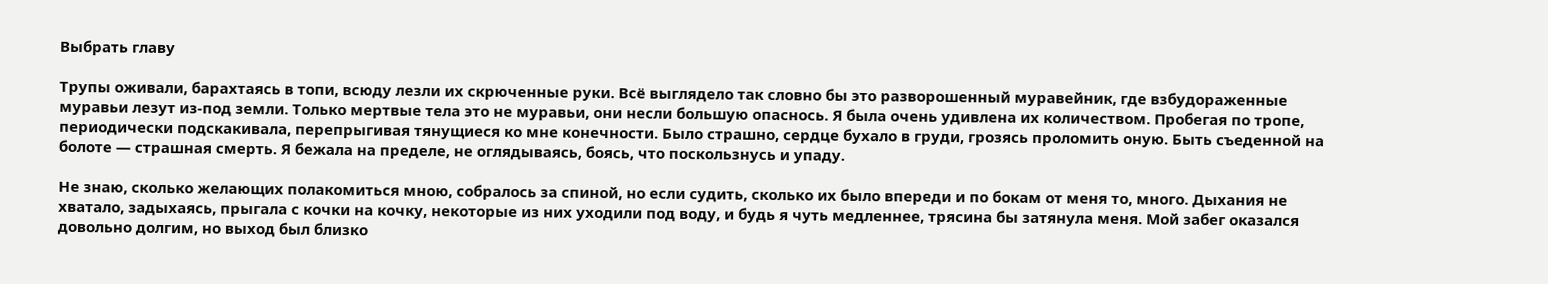Выбрать главу

Трупы оживали, барахтаясь в топи, всюду лезли их скрюченные руки. Всё выглядело так словно бы это разворошенный муравейник, где взбудораженные муравьи лезут из-под земли. Только мертвые тела это не муравьи, они несли большую опаснось. Я была очень удивлена их количеством. Пробегая по тропе, периодически подскакивала, перепрыгивая тянущиеся ко мне конечности. Было страшно, сердце бухало в груди, грозясь проломить оную. Быть съеденной на болоте — страшная смерть. Я бежала на пределе, не оглядываясь, боясь, что поскользнусь и упаду.

Не знаю, сколько желающих полакомиться мною, собралось за спиной, но если судить, сколько их было впереди и по бокам от меня то, много. Дыхания не хватало, задыхаясь, прыгала с кочки на кочку, некоторые из них уходили под воду, и будь я чуть медленнее, трясина бы затянула меня. Мой забег оказался довольно долгим, но выход был близко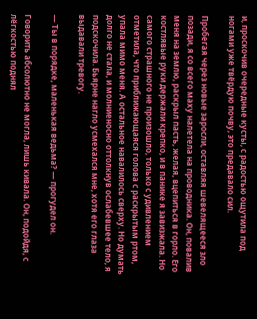и, проскочив очередные кусты, с радостью ощутила под ногами уже твёрдую почву, это предавало сил.

Пробегая через новые заросли, оставляя шевелящееся зло позади, я со всего маху налетела на проводника. Он, повалив меня на землю, раскрыл пасть, желая, вцепиться в горло. Его костлявые руки держали крепко, и в панике я завизжала. Но самого страшного не произошло, только с удивлением отметила, что приближающаяся голова с раскрытым ртом, упала мимо меня. А остальное навалилось сверху. Но думать долго не стала, и молниеносно оттолкнув ослабевшее тело, я подскочила. Бьярне нагло усмехался мне, хотя его глаза выдавали тревогу.

— Ты в порядке, маленькая ведьма? — прогудел он.

Говорить абсолютно не могла, лишь кивала. Он, подойдя, с лёгкостью поднял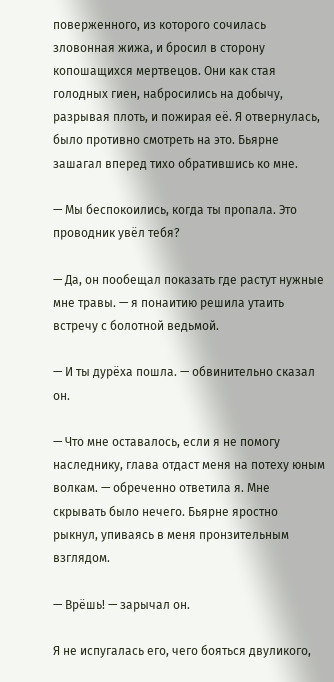поверженного, из которого сочилась зловонная жижа, и бросил в сторону копошащихся мертвецов. Они как стая голодных гиен, набросились на добычу, разрывая плоть, и пожирая её. Я отвернулась, было противно смотреть на это. Бьярне зашагал вперед тихо обратившись ко мне.

— Мы беспокоились, когда ты пропала. Это проводник увёл тебя?

— Да, он пообещал показать где растут нужные мне травы. — я понаитию решила утаить встречу с болотной ведьмой.

— И ты дурёха пошла. — обвинительно сказал он.

— Что мне оставалось, если я не помогу наследнику, глава отдаст меня на потеху юным волкам. — обреченно ответила я. Мне скрывать было нечего. Бьярне яростно рыкнул, упиваясь в меня пронзительным взглядом.

— Врёшь! — зарычал он.

Я не испугалась его, чего бояться двуликого,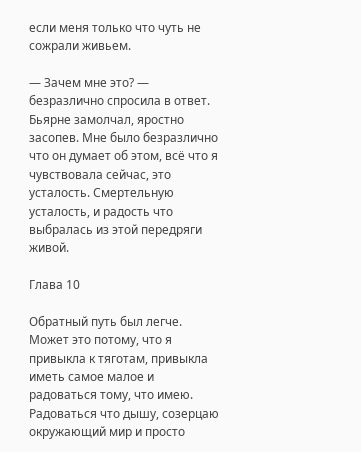если меня только что чуть не сожрали живьем.

— Зачем мне это? — безразлично спросила в ответ. Бьярне замолчал, яростно засопев. Мне было безразлично что он думает об этом, всё что я чувствовала сейчас, это усталость. Смертельную усталость, и радость что выбралась из этой передряги живой.

Глава 10

Обратный путь был легче. Может это потому, что я привыкла к тяготам, привыкла иметь самое малое и радоваться тому, что имею. Радоваться что дышу, созерцаю окружающий мир и просто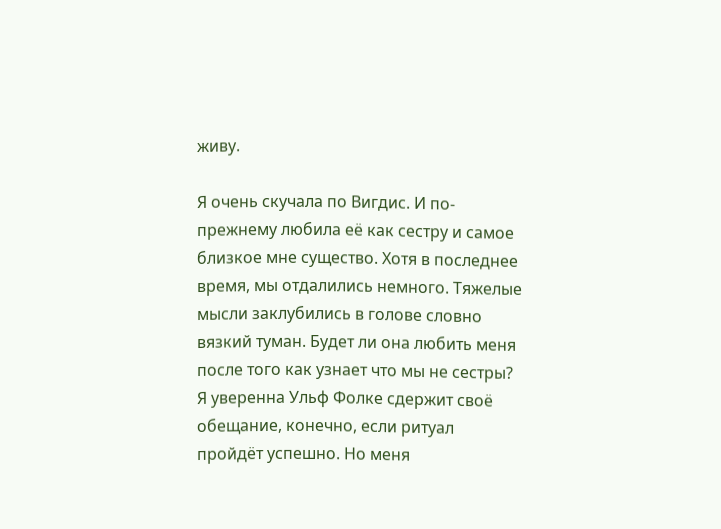живу.

Я очень скучала по Вигдис. И по-прежнему любила её как сестру и самое близкое мне существо. Хотя в последнее время, мы отдалились немного. Тяжелые мысли заклубились в голове словно вязкий туман. Будет ли она любить меня после того как узнает что мы не сестры? Я уверенна Ульф Фолке сдержит своё обещание, конечно, если ритуал пройдёт успешно. Но меня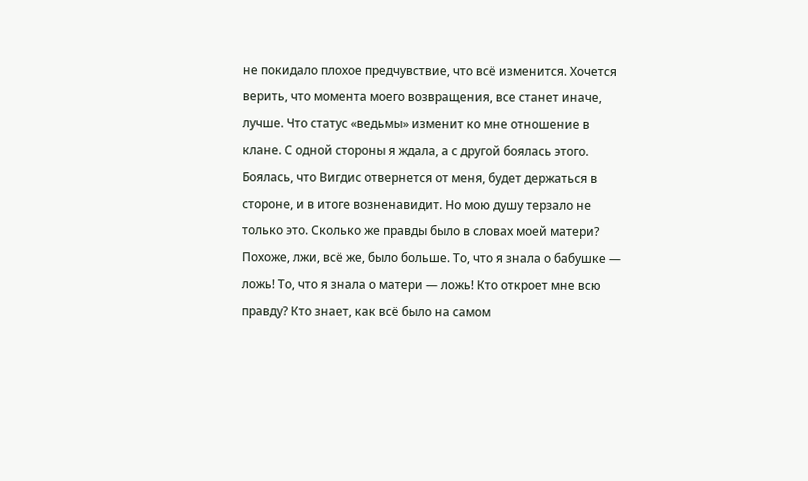не покидало плохое предчувствие, что всё изменится. Хочется верить, что момента моего возвращения, все станет иначе, лучше. Что статус «ведьмы» изменит ко мне отношение в клане. С одной стороны я ждала, а с другой боялась этого. Боялась, что Вигдис отвернется от меня, будет держаться в стороне, и в итоге возненавидит. Но мою душу терзало не только это. Сколько же правды было в словах моей матери? Похоже, лжи, всё же, было больше. То, что я знала о бабушке — ложь! То, что я знала о матери — ложь! Кто откроет мне всю правду? Кто знает, как всё было на самом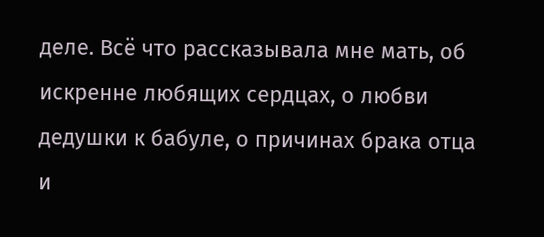деле. Всё что рассказывала мне мать, об искренне любящих сердцах, о любви дедушки к бабуле, о причинах брака отца и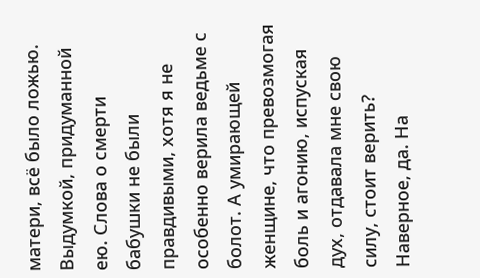матери, всё было ложью. Выдумкой, придуманной ею. Слова о смерти бабушки не были правдивыми, хотя я не особенно верила ведьме с болот. А умирающей женщине, что превозмогая боль и агонию, испуская дух, отдавала мне свою силу, стоит верить? Наверное, да. На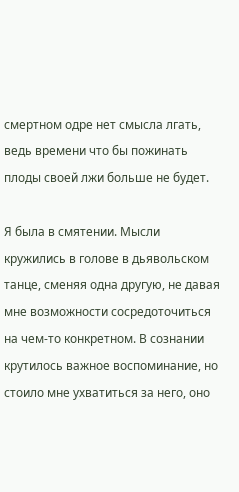смертном одре нет смысла лгать, ведь времени что бы пожинать плоды своей лжи больше не будет.

Я была в смятении. Мысли кружились в голове в дьявольском танце, сменяя одна другую, не давая мне возможности сосредоточиться на чем-то конкретном. В сознании крутилось важное воспоминание, но стоило мне ухватиться за него, оно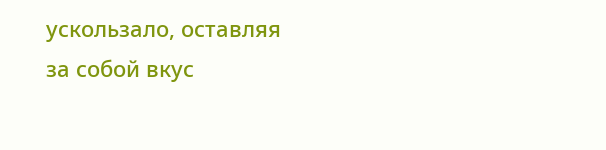ускользало, оставляя за собой вкус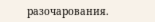разочарования.